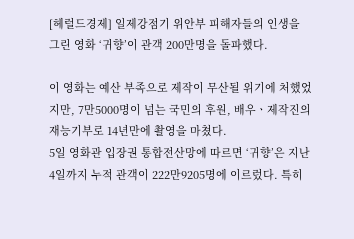[헤럴드경제] 일제강점기 위안부 피해자들의 인생을 그린 영화 ‘귀향’이 관객 200만명을 돌파했다.

이 영화는 예산 부족으로 제작이 무산될 위기에 처했었지만, 7만5000명이 넘는 국민의 후원, 배우ㆍ제작진의 재능기부로 14년만에 촬영을 마쳤다.
5일 영화관 입장권 통합전산망에 따르면 ‘귀향’은 지난 4일까지 누적 관객이 222만9205명에 이르렀다. 특히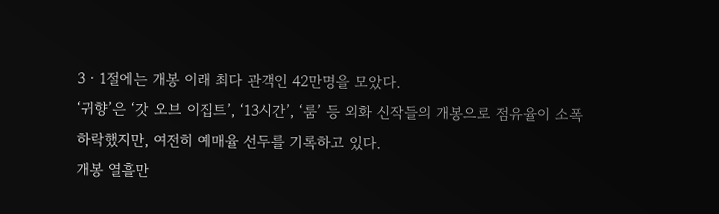3ㆍ1절에는 개봉 이래 최다 관객인 42만명을 모았다.
‘귀향’은 ‘갓 오브 이집트’, ‘13시간’, ‘룸’ 등 외화 신작들의 개봉으로 점유율이 소폭 하락했지만, 여전히 예매율 선두를 기록하고 있다.
개봉 열흘만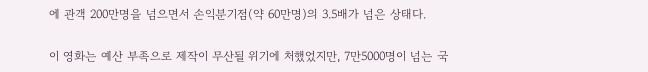에 관객 200만명을 넘으면서 손익분기점(약 60만명)의 3.5배가 넘은 상태다.

이 영화는 예산 부족으로 제작이 무산될 위기에 처했었지만, 7만5000명이 넘는 국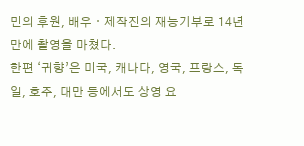민의 후원, 배우ㆍ제작진의 재능기부로 14년만에 촬영을 마쳤다.
한편 ‘귀향’은 미국, 캐나다, 영국, 프랑스, 독일, 호주, 대만 등에서도 상영 요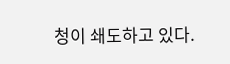청이 쇄도하고 있다.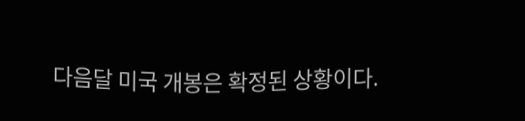다음달 미국 개봉은 확정된 상황이다.